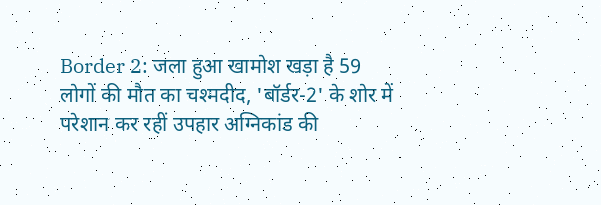Border 2: जला हुआ खामोश खड़ा है 59 लोगों की मौत का चश्मदीद, 'बॉर्डर-2' के शोर में परेशान कर रहीं उपहार अग्निकांड की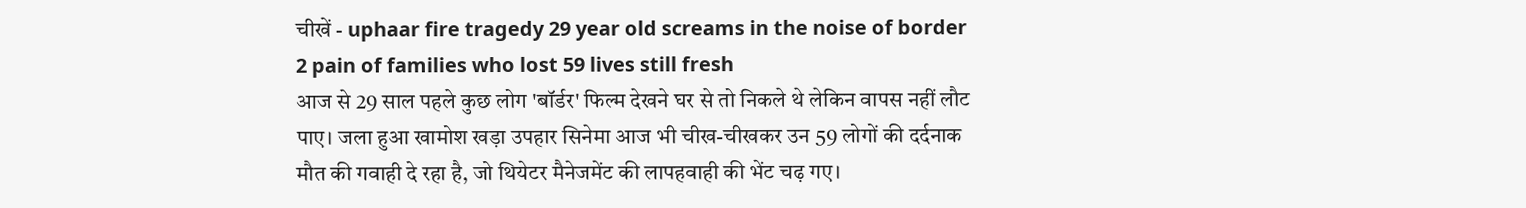चीखें - uphaar fire tragedy 29 year old screams in the noise of border 2 pain of families who lost 59 lives still fresh
आज से 29 साल पहले कुछ लोग 'बॉर्डर' फिल्म देखने घर से तो निकले थे लेकिन वापस नहीं लौट पाए। जला हुआ खामोश खड़ा उपहार सिनेमा आज भी चीख-चीखकर उन 59 लोगों की दर्दनाक मौत की गवाही दे रहा है, जो थियेटर मैनेजमेंट की लापहवाही की भेंट चढ़ गए।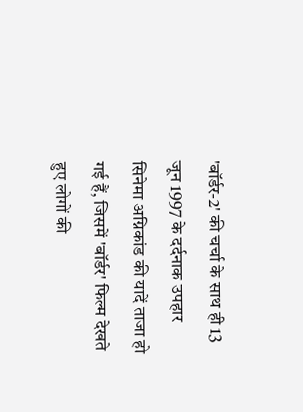'बॉर्डर-2' की चर्चा के साथ ही 13 जून 1997 के दर्दनाक उपहार सिनेमा अग्निकांड की यादें ताजा हो गई हैं, जिसमें 'बॉर्डर' फिल्म देखते हुए लोगों की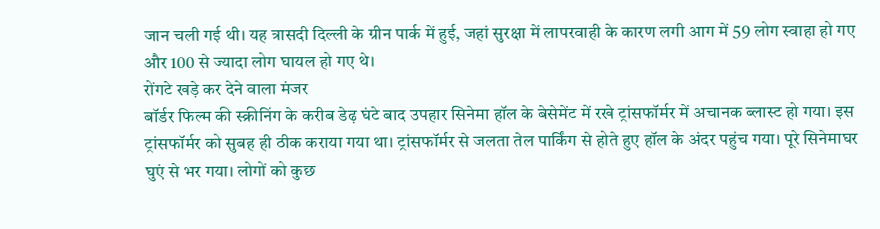जान चली गई थी। यह त्रासदी दिल्ली के ग्रीन पार्क में हुई, जहां सुरक्षा में लापरवाही के कारण लगी आग में 59 लोग स्वाहा हो गए और 100 से ज्यादा लोग घायल हो गए थे।
रोंगटे खड़े कर देने वाला मंजर
बॉर्डर फिल्म की स्क्रीनिंग के करीब डेढ़ घंटे बाद उपहार सिनेमा हॉल के बेसेमेंट में रखे ट्रांसफॉर्मर में अचानक ब्लास्ट हो गया। इस ट्रांसफॉर्मर को सुबह ही ठीक कराया गया था। ट्रांसफॉर्मर से जलता तेल पार्किंग से होते हुए हॉल के अंदर पहुंच गया। पूरे सिनेमाघर घुएं से भर गया। लोगों को कुछ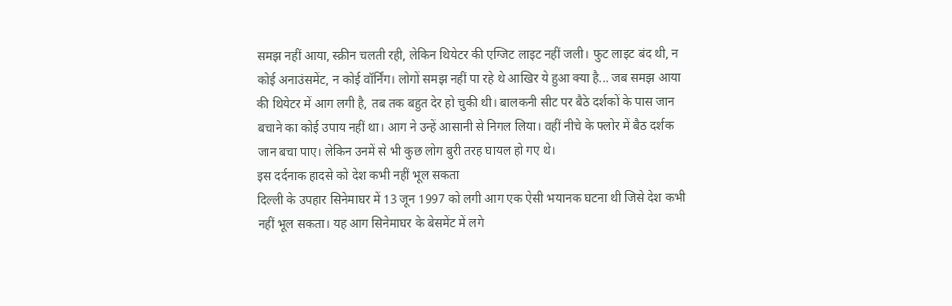समझ नहीं आया, स्क्रीन चलती रही, लेकिन थियेटर की एग्जिट लाइट नहीं जली। फुट लाइट बंद थी, न कोई अनाउंसमेंट, न कोई वॉर्निंग। लोगों समझ नहीं पा रहे थे आखिर ये हुआ क्या है... जब समझ आया की थियेटर में आग लगी है, तब तक बहुत देर हो चुकी थी। बालकनी सीट पर बैठे दर्शकों के पास जान बचाने का कोई उपाय नहीं था। आग ने उन्हें आसानी से निगल लिया। वहीं नीचे के फ्लोर में बैठ दर्शक जान बचा पाए। लेकिन उनमें से भी कुछ लोग बुरी तरह घायल हो गए थे।
इस दर्दनाक हादसे को देश कभी नहीं भूल सकता
दिल्ली के उपहार सिनेमाघर में 13 जून 1997 को लगी आग एक ऐसी भयानक घटना थी जिसे देश कभी नहीं भूल सकता। यह आग सिनेमाघर के बेसमेंट में लगे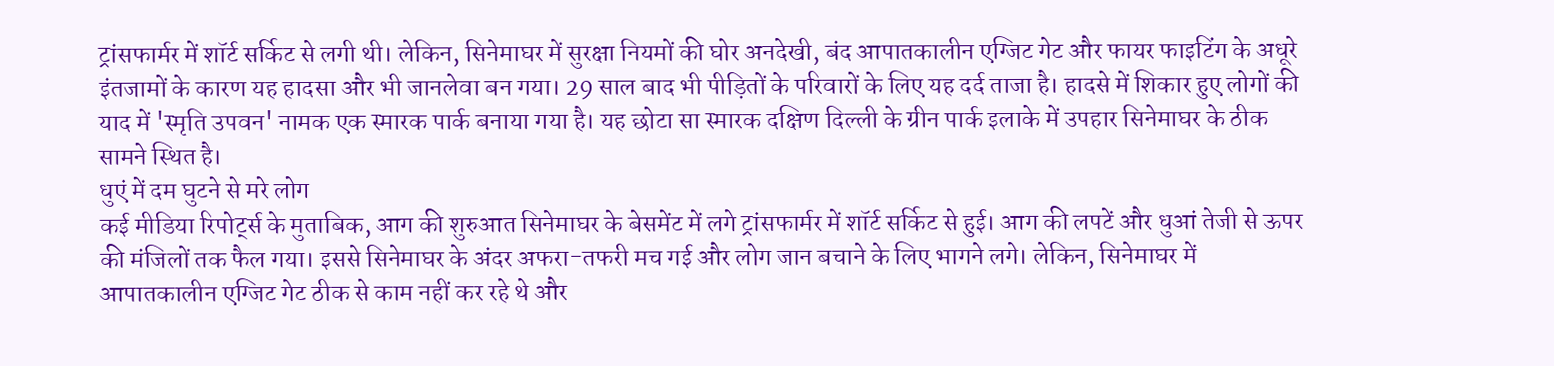ट्रांसफार्मर में शॉर्ट सर्किट से लगी थी। लेकिन, सिनेमाघर में सुरक्षा नियमों की घोर अनदेखी, बंद आपातकालीन एग्जिट गेट और फायर फाइटिंग के अधूरे इंतजामों के कारण यह हादसा और भी जानलेवा बन गया। 29 साल बाद भी पीड़ितों के परिवारों के लिए यह दर्द ताजा है। हादसे में शिकार हुए लोगों की याद में 'स्मृति उपवन' नामक एक स्मारक पार्क बनाया गया है। यह छोटा सा स्मारक दक्षिण दिल्ली के ग्रीन पार्क इलाके में उपहार सिनेमाघर के ठीक सामने स्थित है।
धुएं में दम घुटने से मरे लोग
कई मीडिया रिपोर्ट्स के मुताबिक, आग की शुरुआत सिनेमाघर के बेसमेंट में लगे ट्रांसफार्मर में शॉर्ट सर्किट से हुई। आग की लपटें और धुआं तेजी से ऊपर की मंजिलों तक फैल गया। इससे सिनेमाघर के अंदर अफरा-तफरी मच गई और लोग जान बचाने के लिए भागने लगे। लेकिन, सिनेमाघर में आपातकालीन एग्जिट गेट ठीक से काम नहीं कर रहे थे और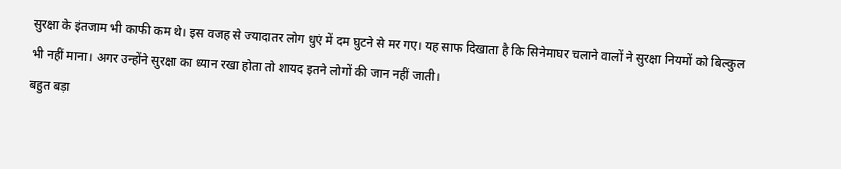सुरक्षा के इंतजाम भी काफी कम थे। इस वजह से ज्यादातर लोग धुएं में दम घुटने से मर गए। यह साफ दिखाता है कि सिनेमाघर चलाने वालों ने सुरक्षा नियमों को बिल्कुल भी नहीं माना। अगर उन्होंने सुरक्षा का ध्यान रखा होता तो शायद इतने लोगों की जान नहीं जाती।
बहुत बड़ा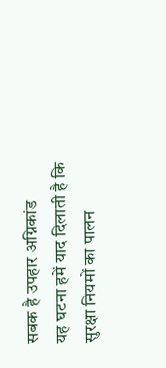सबक है उपहार अग्निकांड
यह घटना हमें याद दिलाती है कि सुरक्षा नियमों का पालन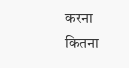करना कितना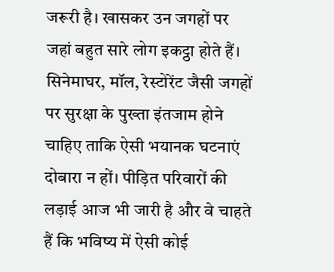जरूरी है। खासकर उन जगहों पर जहां बहुत सारे लोग इकट्ठा होते हैं। सिनेमाघर, मॉल, रेस्टोरेंट जैसी जगहों पर सुरक्षा के पुख्ता इंतजाम होने चाहिए ताकि ऐसी भयानक घटनाएं दोबारा न हों। पीड़ित परिवारों की लड़ाई आज भी जारी है और वे चाहते हैं कि भविष्य में ऐसी कोई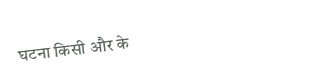घटना किसी और के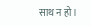साथ न हो।